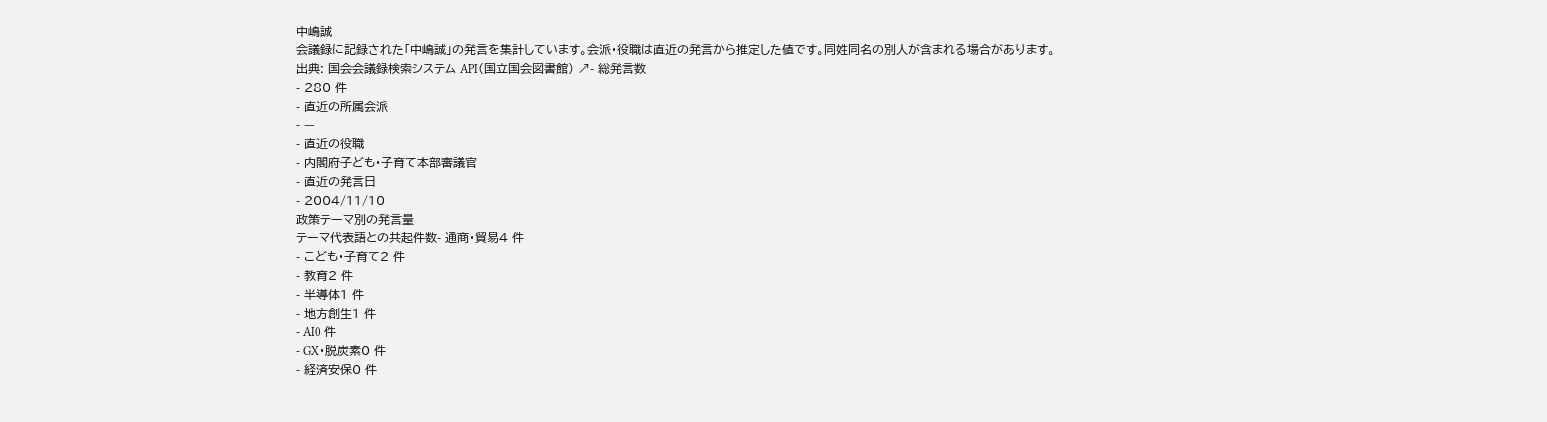中嶋誠
会議録に記録された「中嶋誠」の発言を集計しています。会派・役職は直近の発言から推定した値です。同姓同名の別人が含まれる場合があります。
出典: 国会会議録検索システム API(国立国会図書館) ↗- 総発言数
- 280 件
- 直近の所属会派
- —
- 直近の役職
- 内閣府子ども・子育て本部審議官
- 直近の発言日
- 2004/11/10
政策テーマ別の発言量
テーマ代表語との共起件数- 通商・貿易4 件
- こども・子育て2 件
- 教育2 件
- 半導体1 件
- 地方創生1 件
- AI0 件
- GX・脱炭素0 件
- 経済安保0 件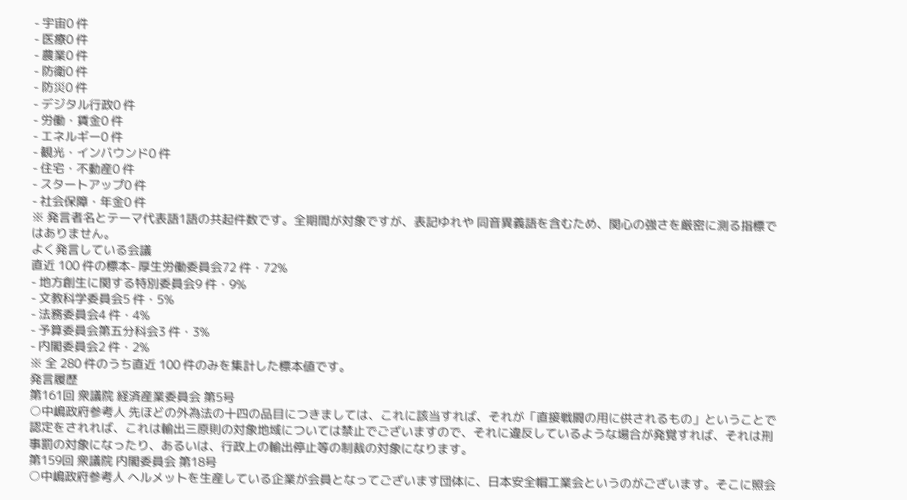- 宇宙0 件
- 医療0 件
- 農業0 件
- 防衛0 件
- 防災0 件
- デジタル行政0 件
- 労働・賃金0 件
- エネルギー0 件
- 観光・インバウンド0 件
- 住宅・不動産0 件
- スタートアップ0 件
- 社会保障・年金0 件
※ 発言者名とテーマ代表語1語の共起件数です。全期間が対象ですが、表記ゆれや 同音異義語を含むため、関心の強さを厳密に測る指標ではありません。
よく発言している会議
直近 100 件の標本- 厚生労働委員会72 件・72%
- 地方創生に関する特別委員会9 件・9%
- 文教科学委員会5 件・5%
- 法務委員会4 件・4%
- 予算委員会第五分科会3 件・3%
- 内閣委員会2 件・2%
※ 全 280 件のうち直近 100 件のみを集計した標本値です。
発言履歴
第161回 衆議院 経済産業委員会 第5号
○中嶋政府参考人 先ほどの外為法の十四の品目につきましては、これに該当すれば、それが「直接戦闘の用に供されるもの」ということで認定をされれば、これは輸出三原則の対象地域については禁止でございますので、それに違反しているような場合が発覚すれば、それは刑事罰の対象になったり、あるいは、行政上の輸出停止等の制裁の対象になります。
第159回 衆議院 内閣委員会 第18号
○中嶋政府参考人 ヘルメットを生産している企業が会員となってございます団体に、日本安全帽工業会というのがございます。そこに照会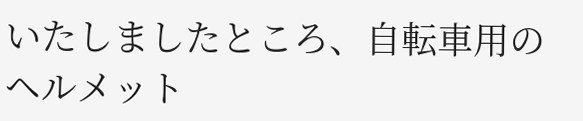いたしましたところ、自転車用のヘルメット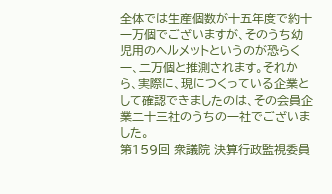全体では生産個数が十五年度で約十一万個でございますが、そのうち幼児用のヘルメットというのが恐らく一、二万個と推測されます。それから、実際に、現につくっている企業として確認できましたのは、その会員企業二十三社のうちの一社でございました。
第159回 衆議院 決算行政監視委員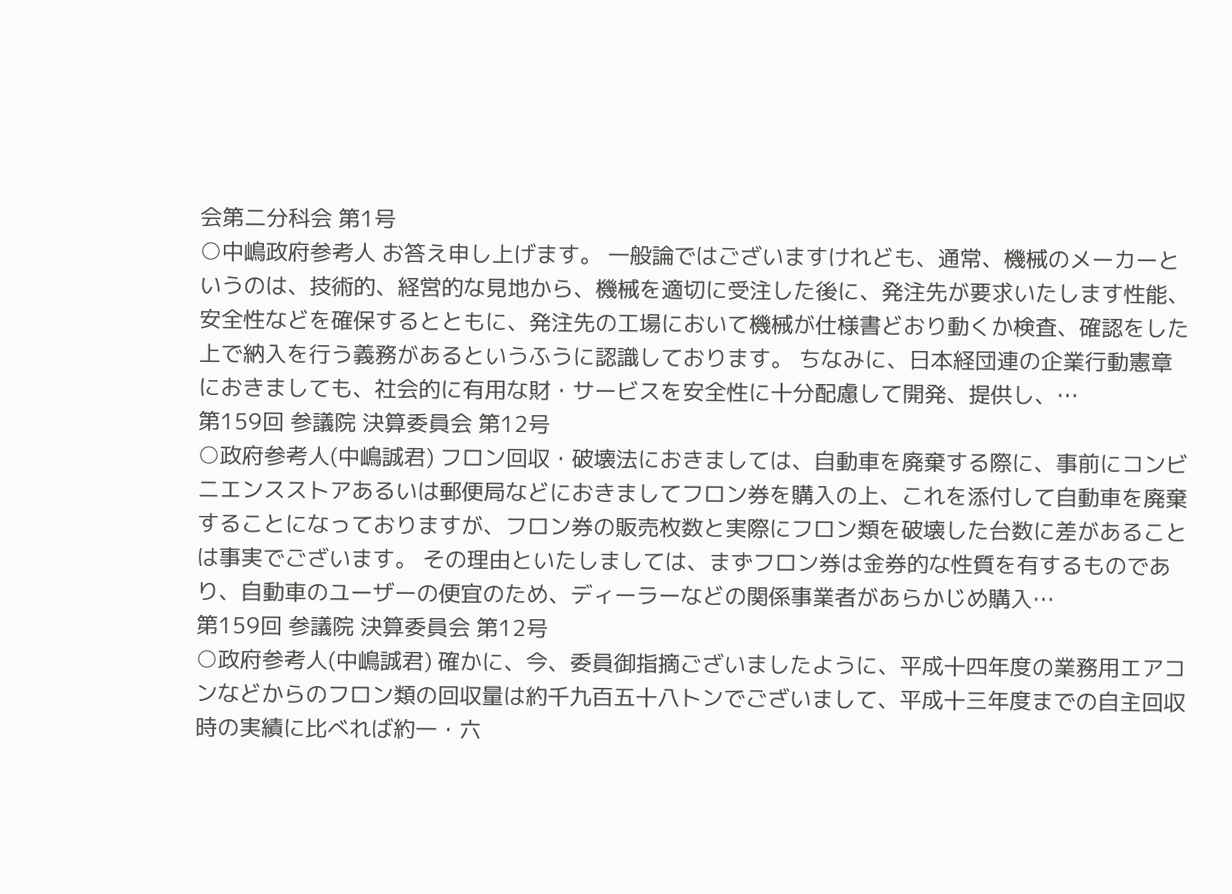会第二分科会 第1号
○中嶋政府参考人 お答え申し上げます。 一般論ではございますけれども、通常、機械のメーカーというのは、技術的、経営的な見地から、機械を適切に受注した後に、発注先が要求いたします性能、安全性などを確保するとともに、発注先の工場において機械が仕様書どおり動くか検査、確認をした上で納入を行う義務があるというふうに認識しております。 ちなみに、日本経団連の企業行動憲章におきましても、社会的に有用な財・サービスを安全性に十分配慮して開発、提供し、…
第159回 参議院 決算委員会 第12号
○政府参考人(中嶋誠君) フロン回収・破壊法におきましては、自動車を廃棄する際に、事前にコンビニエンスストアあるいは郵便局などにおきましてフロン券を購入の上、これを添付して自動車を廃棄することになっておりますが、フロン券の販売枚数と実際にフロン類を破壊した台数に差があることは事実でございます。 その理由といたしましては、まずフロン券は金券的な性質を有するものであり、自動車のユーザーの便宜のため、ディーラーなどの関係事業者があらかじめ購入…
第159回 参議院 決算委員会 第12号
○政府参考人(中嶋誠君) 確かに、今、委員御指摘ございましたように、平成十四年度の業務用エアコンなどからのフロン類の回収量は約千九百五十八トンでございまして、平成十三年度までの自主回収時の実績に比べれば約一・六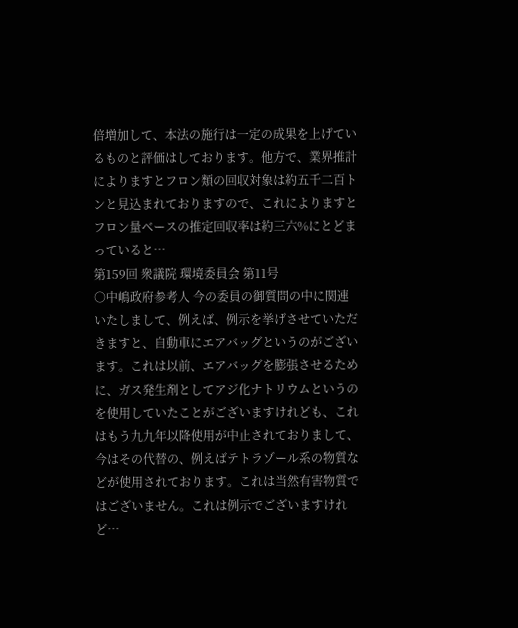倍増加して、本法の施行は一定の成果を上げているものと評価はしております。他方で、業界推計によりますとフロン類の回収対象は約五千二百トンと見込まれておりますので、これによりますとフロン量ベースの推定回収率は約三六%にとどまっていると…
第159回 衆議院 環境委員会 第11号
○中嶋政府参考人 今の委員の御質問の中に関連いたしまして、例えば、例示を挙げさせていただきますと、自動車にエアバッグというのがございます。これは以前、エアバッグを膨張させるために、ガス発生剤としてアジ化ナトリウムというのを使用していたことがございますけれども、これはもう九九年以降使用が中止されておりまして、今はその代替の、例えばテトラゾール系の物質などが使用されております。これは当然有害物質ではございません。これは例示でございますけれど…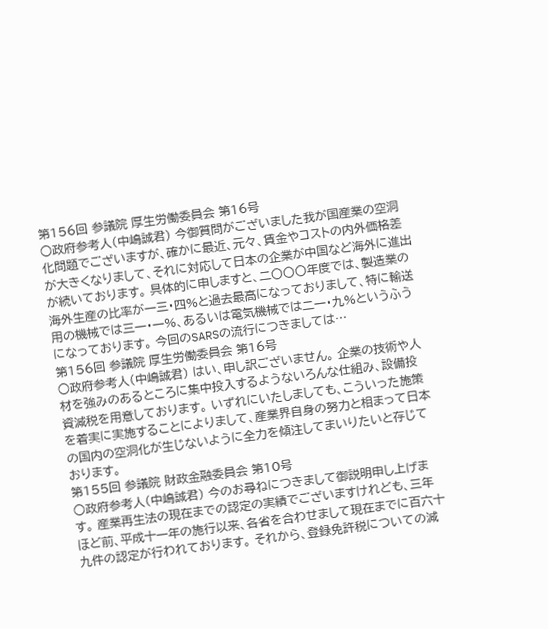第156回 参議院 厚生労働委員会 第16号
○政府参考人(中嶋誠君) 今御質問がございました我が国産業の空洞化問題でございますが、確かに最近、元々、賃金やコストの内外価格差が大きくなりまして、それに対応して日本の企業が中国など海外に進出が続いております。 具体的に申しますと、二〇〇〇年度では、製造業の海外生産の比率が一三・四%と過去最高になっておりまして、特に輸送用の機械では三一・一%、あるいは電気機械では二一・九%というふうになっております。 今回のSARSの流行につきましては…
第156回 参議院 厚生労働委員会 第16号
○政府参考人(中嶋誠君) はい、申し訳ございません。 企業の技術や人材を強みのあるところに集中投入するようないろんな仕組み、設備投資減税を用意しております。 いずれにいたしましても、こういった施策を着実に実施することによりまして、産業界自身の努力と相まって日本の国内の空洞化が生じないように全力を傾注してまいりたいと存じております。
第155回 参議院 財政金融委員会 第10号
○政府参考人(中嶋誠君) 今のお尋ねにつきまして御説明申し上げます。 産業再生法の現在までの認定の実績でございますけれども、三年ほど前、平成十一年の施行以来、各省を合わせまして現在までに百六十九件の認定が行われております。 それから、登録免許税についての減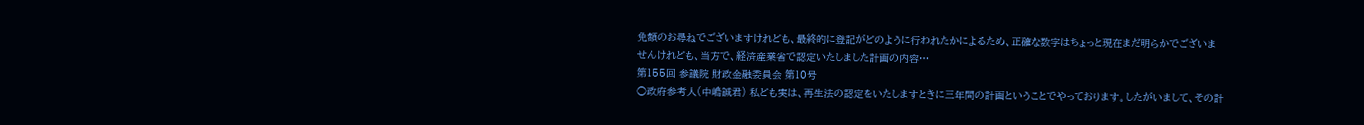免額のお尋ねでございますけれども、最終的に登記がどのように行われたかによるため、正確な数字はちょっと現在まだ明らかでございませんけれども、当方で、経済産業省で認定いたしました計画の内容…
第155回 参議院 財政金融委員会 第10号
○政府参考人(中嶋誠君) 私ども実は、再生法の認定をいたしますときに三年間の計画ということでやっております。したがいまして、その計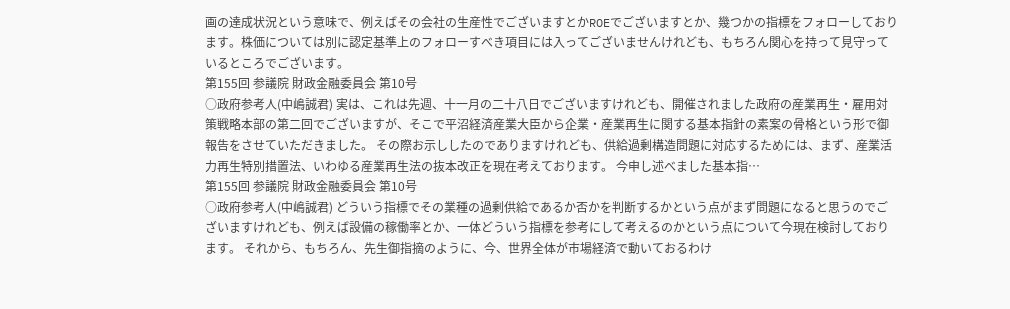画の達成状況という意味で、例えばその会社の生産性でございますとかROEでございますとか、幾つかの指標をフォローしております。株価については別に認定基準上のフォローすべき項目には入ってございませんけれども、もちろん関心を持って見守っているところでございます。
第155回 参議院 財政金融委員会 第10号
○政府参考人(中嶋誠君) 実は、これは先週、十一月の二十八日でございますけれども、開催されました政府の産業再生・雇用対策戦略本部の第二回でございますが、そこで平沼経済産業大臣から企業・産業再生に関する基本指針の素案の骨格という形で御報告をさせていただきました。 その際お示ししたのでありますけれども、供給過剰構造問題に対応するためには、まず、産業活力再生特別措置法、いわゆる産業再生法の抜本改正を現在考えております。 今申し述べました基本指…
第155回 参議院 財政金融委員会 第10号
○政府参考人(中嶋誠君) どういう指標でその業種の過剰供給であるか否かを判断するかという点がまず問題になると思うのでございますけれども、例えば設備の稼働率とか、一体どういう指標を参考にして考えるのかという点について今現在検討しております。 それから、もちろん、先生御指摘のように、今、世界全体が市場経済で動いておるわけ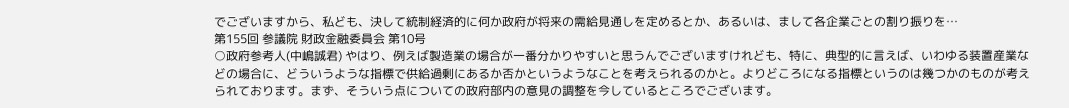でございますから、私ども、決して統制経済的に何か政府が将来の需給見通しを定めるとか、あるいは、まして各企業ごとの割り振りを…
第155回 参議院 財政金融委員会 第10号
○政府参考人(中嶋誠君) やはり、例えば製造業の場合が一番分かりやすいと思うんでございますけれども、特に、典型的に言えば、いわゆる装置産業などの場合に、どういうような指標で供給過剰にあるか否かというようなことを考えられるのかと。よりどころになる指標というのは幾つかのものが考えられております。まず、そういう点についての政府部内の意見の調整を今しているところでございます。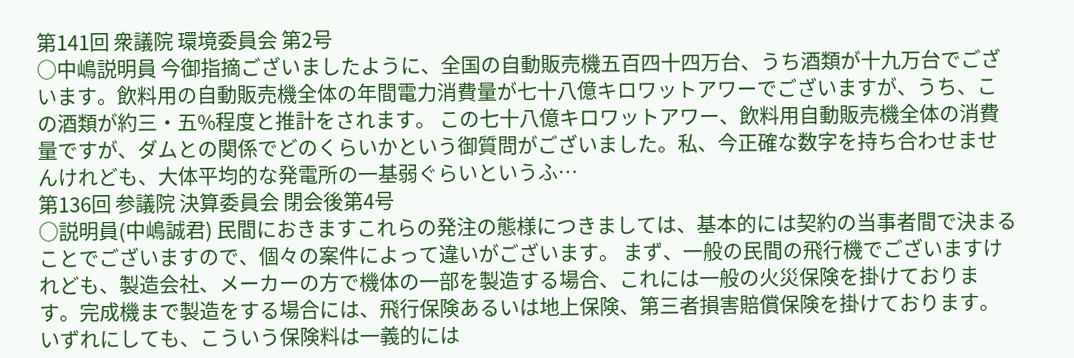第141回 衆議院 環境委員会 第2号
○中嶋説明員 今御指摘ございましたように、全国の自動販売機五百四十四万台、うち酒類が十九万台でございます。飲料用の自動販売機全体の年間電力消費量が七十八億キロワットアワーでございますが、うち、この酒類が約三・五%程度と推計をされます。 この七十八億キロワットアワー、飲料用自動販売機全体の消費量ですが、ダムとの関係でどのくらいかという御質問がございました。私、今正確な数字を持ち合わせませんけれども、大体平均的な発電所の一基弱ぐらいというふ…
第136回 参議院 決算委員会 閉会後第4号
○説明員(中嶋誠君) 民間におきますこれらの発注の態様につきましては、基本的には契約の当事者間で決まることでございますので、個々の案件によって違いがございます。 まず、一般の民間の飛行機でございますけれども、製造会社、メーカーの方で機体の一部を製造する場合、これには一般の火災保険を掛けております。完成機まで製造をする場合には、飛行保険あるいは地上保険、第三者損害賠償保険を掛けております。いずれにしても、こういう保険料は一義的には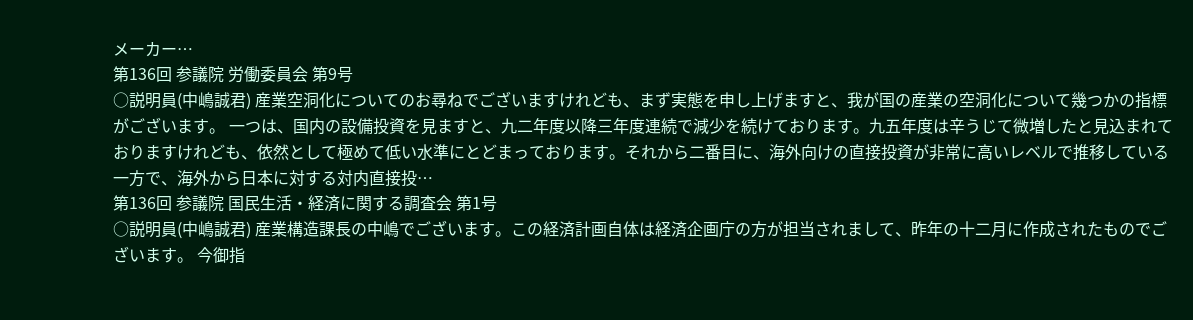メーカー…
第136回 参議院 労働委員会 第9号
○説明員(中嶋誠君) 産業空洞化についてのお尋ねでございますけれども、まず実態を申し上げますと、我が国の産業の空洞化について幾つかの指標がございます。 一つは、国内の設備投資を見ますと、九二年度以降三年度連続で減少を続けております。九五年度は辛うじて微増したと見込まれておりますけれども、依然として極めて低い水準にとどまっております。それから二番目に、海外向けの直接投資が非常に高いレベルで推移している一方で、海外から日本に対する対内直接投…
第136回 参議院 国民生活・経済に関する調査会 第1号
○説明員(中嶋誠君) 産業構造課長の中嶋でございます。この経済計画自体は経済企画庁の方が担当されまして、昨年の十二月に作成されたものでございます。 今御指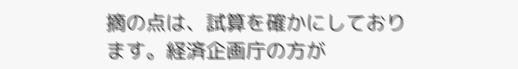摘の点は、試算を確かにしております。経済企画庁の方が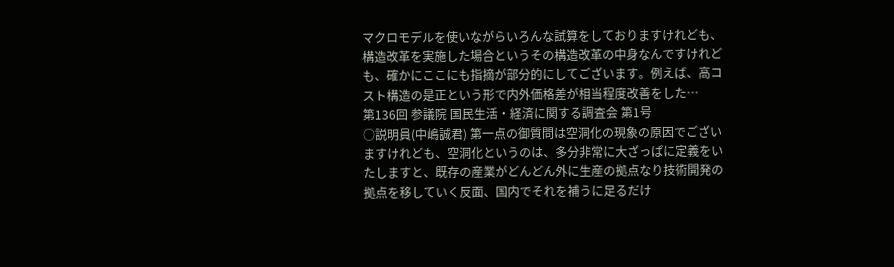マクロモデルを使いながらいろんな試算をしておりますけれども、構造改革を実施した場合というその構造改革の中身なんですけれども、確かにここにも指摘が部分的にしてございます。例えば、高コスト構造の是正という形で内外価格差が相当程度改善をした…
第136回 参議院 国民生活・経済に関する調査会 第1号
○説明員(中嶋誠君) 第一点の御質問は空洞化の現象の原因でございますけれども、空洞化というのは、多分非常に大ざっぱに定義をいたしますと、既存の産業がどんどん外に生産の拠点なり技術開発の拠点を移していく反面、国内でそれを補うに足るだけ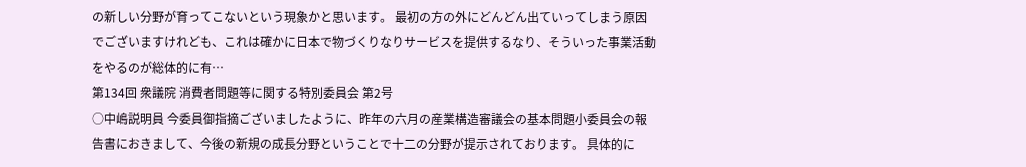の新しい分野が育ってこないという現象かと思います。 最初の方の外にどんどん出ていってしまう原因でございますけれども、これは確かに日本で物づくりなりサービスを提供するなり、そういった事業活動をやるのが総体的に有…
第134回 衆議院 消費者問題等に関する特別委員会 第2号
○中嶋説明員 今委員御指摘ございましたように、昨年の六月の産業構造審議会の基本問題小委員会の報告書におきまして、今後の新規の成長分野ということで十二の分野が提示されております。 具体的に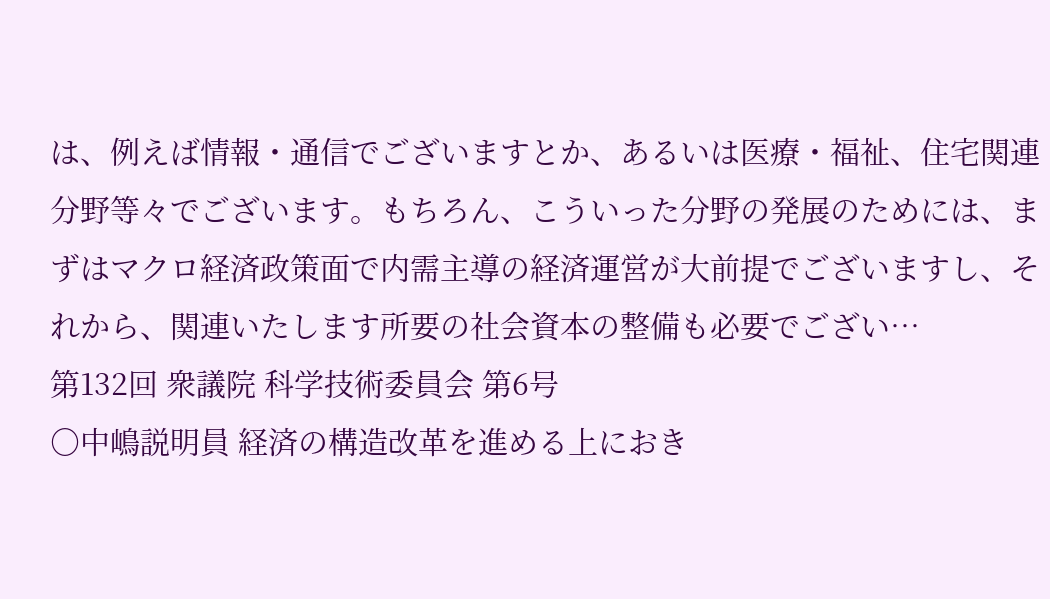は、例えば情報・通信でございますとか、あるいは医療・福祉、住宅関連分野等々でございます。もちろん、こういった分野の発展のためには、まずはマクロ経済政策面で内需主導の経済運営が大前提でございますし、それから、関連いたします所要の社会資本の整備も必要でござい…
第132回 衆議院 科学技術委員会 第6号
○中嶋説明員 経済の構造改革を進める上におき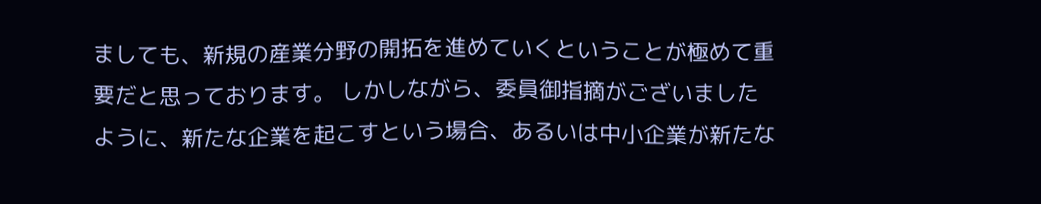ましても、新規の産業分野の開拓を進めていくということが極めて重要だと思っております。 しかしながら、委員御指摘がございましたように、新たな企業を起こすという場合、あるいは中小企業が新たな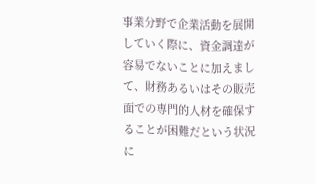事業分野で企業活動を展開していく際に、資金調達が容易でないことに加えまして、財務あるいはその販売面での専門的人材を確保することが困難だという状況に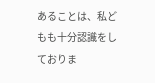あることは、私どもも十分認識をしておりま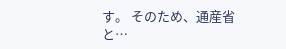す。 そのため、通産省と…